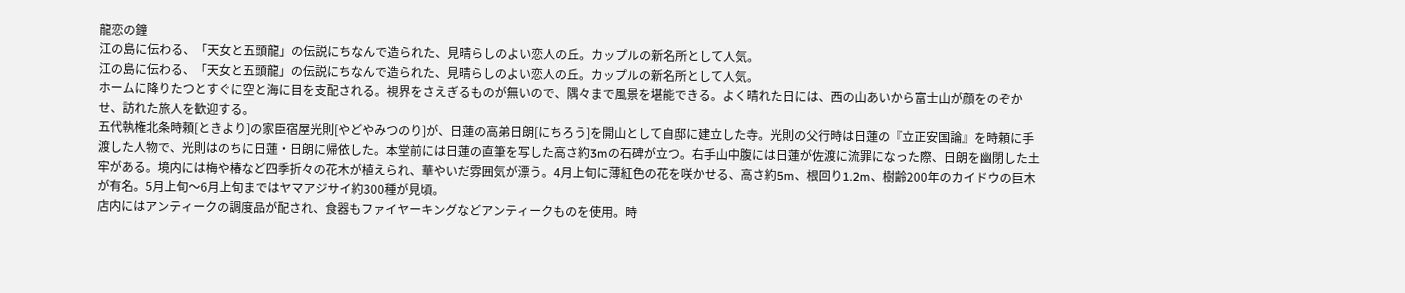龍恋の鐘
江の島に伝わる、「天女と五頭龍」の伝説にちなんで造られた、見晴らしのよい恋人の丘。カップルの新名所として人気。
江の島に伝わる、「天女と五頭龍」の伝説にちなんで造られた、見晴らしのよい恋人の丘。カップルの新名所として人気。
ホームに降りたつとすぐに空と海に目を支配される。視界をさえぎるものが無いので、隅々まで風景を堪能できる。よく晴れた日には、西の山あいから富士山が顔をのぞかせ、訪れた旅人を歓迎する。
五代執権北条時頼[ときより]の家臣宿屋光則[やどやみつのり]が、日蓮の高弟日朗[にちろう]を開山として自邸に建立した寺。光則の父行時は日蓮の『立正安国論』を時頼に手渡した人物で、光則はのちに日蓮・日朗に帰依した。本堂前には日蓮の直筆を写した高さ約3mの石碑が立つ。右手山中腹には日蓮が佐渡に流罪になった際、日朗を幽閉した土牢がある。境内には梅や椿など四季折々の花木が植えられ、華やいだ雰囲気が漂う。4月上旬に薄紅色の花を咲かせる、高さ約5m、根回り1.2m、樹齢200年のカイドウの巨木が有名。5月上旬〜6月上旬まではヤマアジサイ約300種が見頃。
店内にはアンティークの調度品が配され、食器もファイヤーキングなどアンティークものを使用。時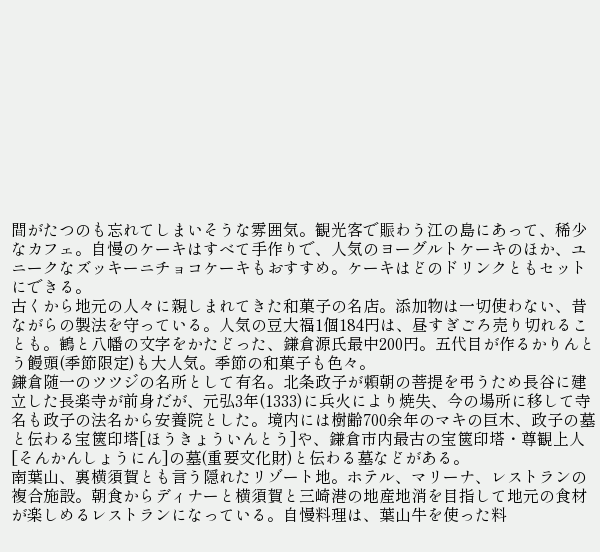間がたつのも忘れてしまいそうな雰囲気。観光客で賑わう江の島にあって、稀少なカフェ。自慢のケーキはすべて手作りで、人気のヨーグルトケーキのほか、ユニークなズッキーニチョコケーキもおすすめ。ケーキはどのドリンクともセットにできる。
古くから地元の人々に親しまれてきた和菓子の名店。添加物は一切使わない、昔ながらの製法を守っている。人気の豆大福1個184円は、昼すぎごろ売り切れることも。鶴と八幡の文字をかたどった、鎌倉源氏最中200円。五代目が作るかりんとう饅頭(季節限定)も大人気。季節の和菓子も色々。
鎌倉随一のツツジの名所として有名。北条政子が頼朝の菩提を弔うため長谷に建立した長楽寺が前身だが、元弘3年(1333)に兵火により焼失、今の場所に移して寺名も政子の法名から安養院とした。境内には樹齢700余年のマキの巨木、政子の墓と伝わる宝篋印塔[ほうきょういんとう]や、鎌倉市内最古の宝篋印塔・尊観上人[そんかんしょうにん]の墓(重要文化財)と伝わる墓などがある。
南葉山、裏横須賀とも言う隠れたリゾート地。ホテル、マリーナ、レストランの複合施設。朝食からディナーと横須賀と三崎港の地産地消を目指して地元の食材が楽しめるレストランになっている。自慢料理は、葉山牛を使った料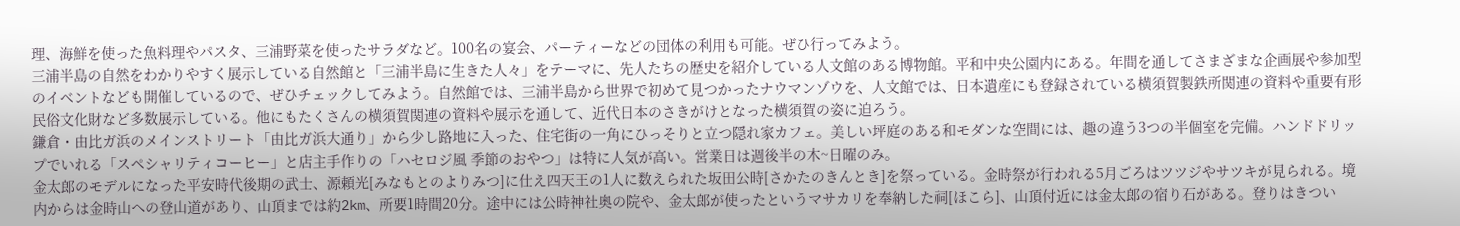理、海鮮を使った魚料理やパスタ、三浦野菜を使ったサラダなど。100名の宴会、パーティーなどの団体の利用も可能。ぜひ行ってみよう。
三浦半島の自然をわかりやすく展示している自然館と「三浦半島に生きた人々」をテーマに、先人たちの歴史を紹介している人文館のある博物館。平和中央公園内にある。年間を通してさまざまな企画展や参加型のイベントなども開催しているので、ぜひチェックしてみよう。自然館では、三浦半島から世界で初めて見つかったナウマンゾウを、人文館では、日本遺産にも登録されている横須賀製鉄所関連の資料や重要有形民俗文化財など多数展示している。他にもたくさんの横須賀関連の資料や展示を通して、近代日本のさきがけとなった横須賀の姿に迫ろう。
鎌倉・由比ガ浜のメインストリート「由比ガ浜大通り」から少し路地に入った、住宅街の一角にひっそりと立つ隠れ家カフェ。美しい坪庭のある和モダンな空間には、趣の違う3つの半個室を完備。ハンドドリップでいれる「スペシャリティコーヒー」と店主手作りの「ハセロジ風 季節のおやつ」は特に人気が高い。営業日は週後半の木~日曜のみ。
金太郎のモデルになった平安時代後期の武士、源頼光[みなもとのよりみつ]に仕え四天王の1人に数えられた坂田公時[さかたのきんとき]を祭っている。金時祭が行われる5月ごろはツツジやサツキが見られる。境内からは金時山への登山道があり、山頂までは約2km、所要1時間20分。途中には公時神社奥の院や、金太郎が使ったというマサカリを奉納した祠[ほこら]、山頂付近には金太郎の宿り石がある。登りはきつい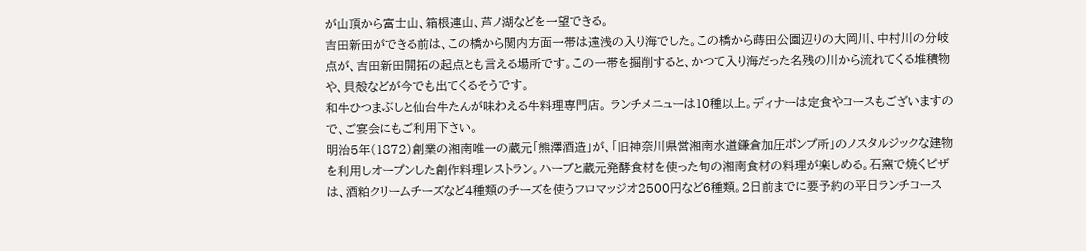が山頂から富士山、箱根連山、芦ノ湖などを一望できる。
吉田新田ができる前は、この橋から関内方面一帯は遠浅の入り海でした。この橋から蒔田公園辺りの大岡川、中村川の分岐点が、吉田新田開拓の起点とも言える場所です。この一帯を掘削すると、かつて入り海だった名残の川から流れてくる堆積物や、貝殻などが今でも出てくるそうです。
和牛ひつまぶしと仙台牛たんが味わえる牛料理専門店。 ランチメニューは10種以上。ディナーは定食やコースもございますので、ご宴会にもご利用下さい。
明治5年(1872)創業の湘南唯一の蔵元「熊澤酒造」が、「旧神奈川県営湘南水道鎌倉加圧ポンプ所」のノスタルジックな建物を利用しオープンした創作料理レストラン。ハーブと蔵元発酵食材を使った旬の湘南食材の料理が楽しめる。石窯で焼くピザは、酒粕クリームチーズなど4種類のチーズを使うフロマッジオ2500円など6種類。2日前までに要予約の平日ランチコース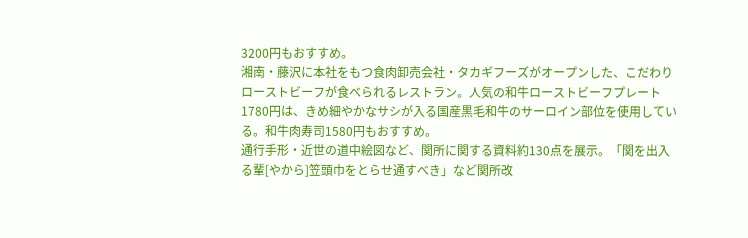3200円もおすすめ。
湘南・藤沢に本社をもつ食肉卸売会社・タカギフーズがオープンした、こだわりローストビーフが食べられるレストラン。人気の和牛ローストビーフプレート1780円は、きめ細やかなサシが入る国産黒毛和牛のサーロイン部位を使用している。和牛肉寿司1580円もおすすめ。
通行手形・近世の道中絵図など、関所に関する資料約130点を展示。「関を出入る輩[やから]笠頭巾をとらせ通すべき」など関所改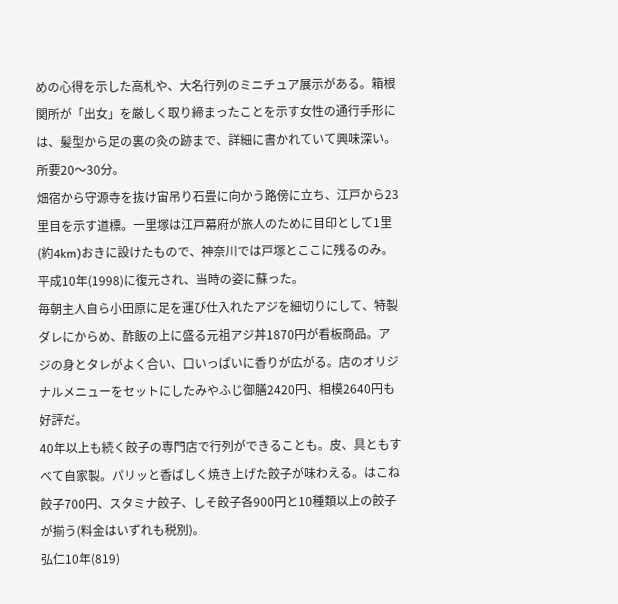めの心得を示した高札や、大名行列のミニチュア展示がある。箱根関所が「出女」を厳しく取り締まったことを示す女性の通行手形には、髪型から足の裏の灸の跡まで、詳細に書かれていて興味深い。所要20〜30分。
畑宿から守源寺を抜け宙吊り石畳に向かう路傍に立ち、江戸から23里目を示す道標。一里塚は江戸幕府が旅人のために目印として1里(約4km)おきに設けたもので、神奈川では戸塚とここに残るのみ。平成10年(1998)に復元され、当時の姿に蘇った。
毎朝主人自ら小田原に足を運び仕入れたアジを細切りにして、特製ダレにからめ、酢飯の上に盛る元祖アジ丼1870円が看板商品。アジの身とタレがよく合い、口いっぱいに香りが広がる。店のオリジナルメニューをセットにしたみやふじ御膳2420円、相模2640円も好評だ。
40年以上も続く餃子の専門店で行列ができることも。皮、具ともすべて自家製。パリッと香ばしく焼き上げた餃子が味わえる。はこね餃子700円、スタミナ餃子、しそ餃子各900円と10種類以上の餃子が揃う(料金はいずれも税別)。
弘仁10年(819)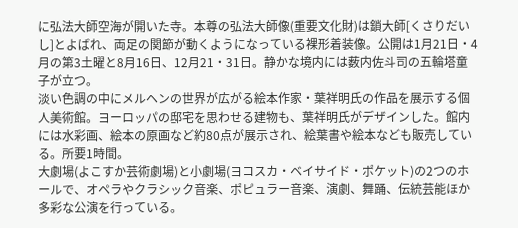に弘法大師空海が開いた寺。本尊の弘法大師像(重要文化財)は鎖大師[くさりだいし]とよばれ、両足の関節が動くようになっている裸形着装像。公開は1月21日・4月の第3土曜と8月16日、12月21・31日。静かな境内には薮内佐斗司の五輪塔童子が立つ。
淡い色調の中にメルヘンの世界が広がる絵本作家・葉祥明氏の作品を展示する個人美術館。ヨーロッパの邸宅を思わせる建物も、葉祥明氏がデザインした。館内には水彩画、絵本の原画など約80点が展示され、絵葉書や絵本なども販売している。所要1時間。
大劇場(よこすか芸術劇場)と小劇場(ヨコスカ・ベイサイド・ポケット)の2つのホールで、オペラやクラシック音楽、ポピュラー音楽、演劇、舞踊、伝統芸能ほか多彩な公演を行っている。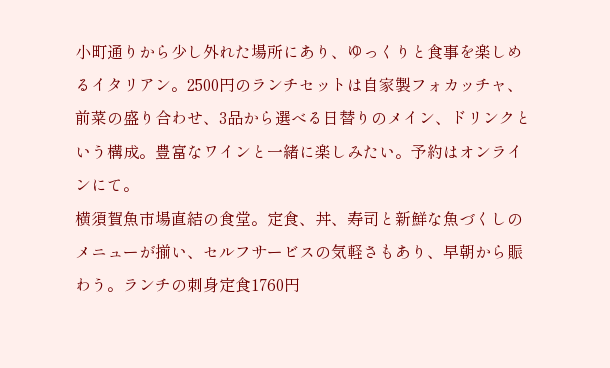小町通りから少し外れた場所にあり、ゆっくりと食事を楽しめるイタリアン。2500円のランチセットは自家製フォカッチャ、前菜の盛り合わせ、3品から選べる日替りのメイン、ドリンクという構成。豊富なワインと一緒に楽しみたい。予約はオンラインにて。
横須賀魚市場直結の食堂。定食、丼、寿司と新鮮な魚づくしのメニューが揃い、セルフサービスの気軽さもあり、早朝から賑わう。ランチの刺身定食1760円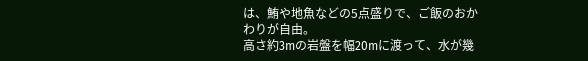は、鮪や地魚などの5点盛りで、ご飯のおかわりが自由。
高さ約3mの岩盤を幅20mに渡って、水が幾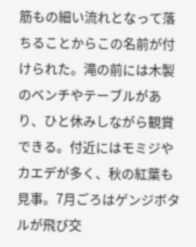筋もの細い流れとなって落ちることからこの名前が付けられた。滝の前には木製のベンチやテーブルがあり、ひと休みしながら観賞できる。付近にはモミジやカエデが多く、秋の紅葉も見事。7月ごろはゲンジボタルが飛び交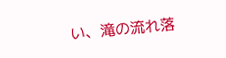い、滝の流れ落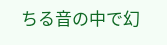ちる音の中で幻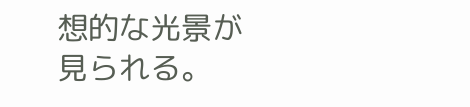想的な光景が見られる。